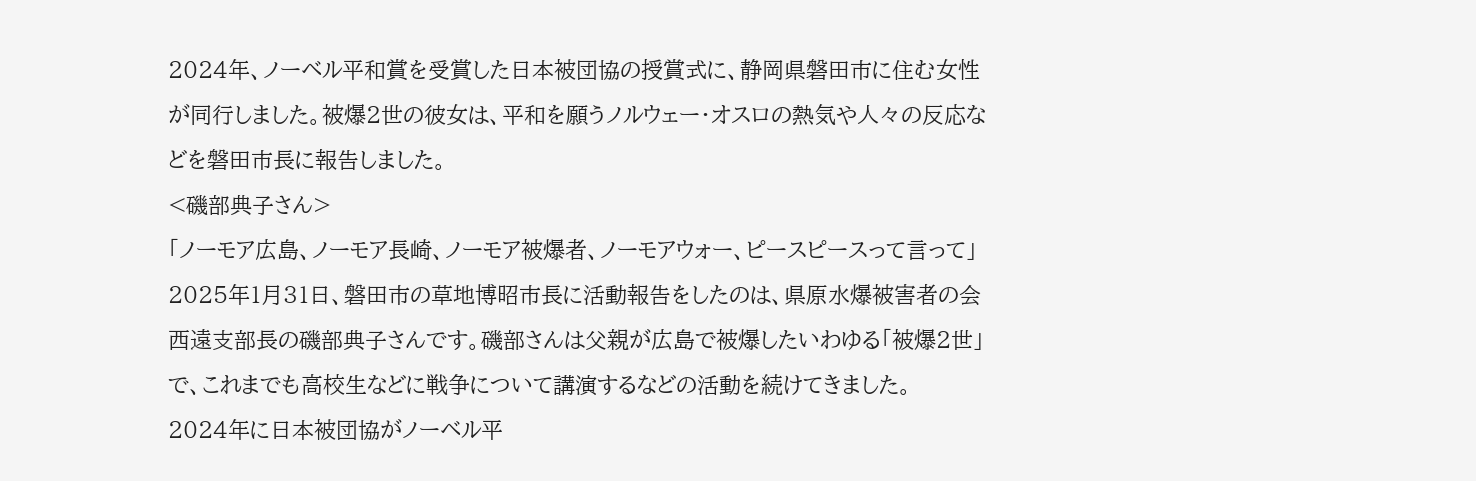2024年、ノーベル平和賞を受賞した日本被団協の授賞式に、静岡県磐田市に住む女性が同行しました。被爆2世の彼女は、平和を願うノルウェー・オスロの熱気や人々の反応などを磐田市長に報告しました。
<磯部典子さん>
「ノーモア広島、ノーモア長崎、ノーモア被爆者、ノーモアウォー、ピースピースって言って」
2025年1月31日、磐田市の草地博昭市長に活動報告をしたのは、県原水爆被害者の会西遠支部長の磯部典子さんです。磯部さんは父親が広島で被爆したいわゆる「被爆2世」で、これまでも高校生などに戦争について講演するなどの活動を続けてきました。
2024年に日本被団協がノーベル平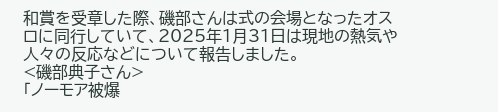和賞を受章した際、磯部さんは式の会場となったオスロに同行していて、2025年1月31日は現地の熱気や人々の反応などについて報告しました。
<磯部典子さん>
「ノーモア被爆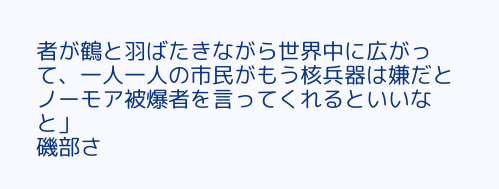者が鶴と羽ばたきながら世界中に広がって、一人一人の市民がもう核兵器は嫌だとノーモア被爆者を言ってくれるといいなと」
磯部さ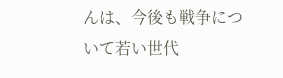んは、今後も戦争について若い世代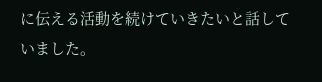に伝える活動を続けていきたいと話していました。